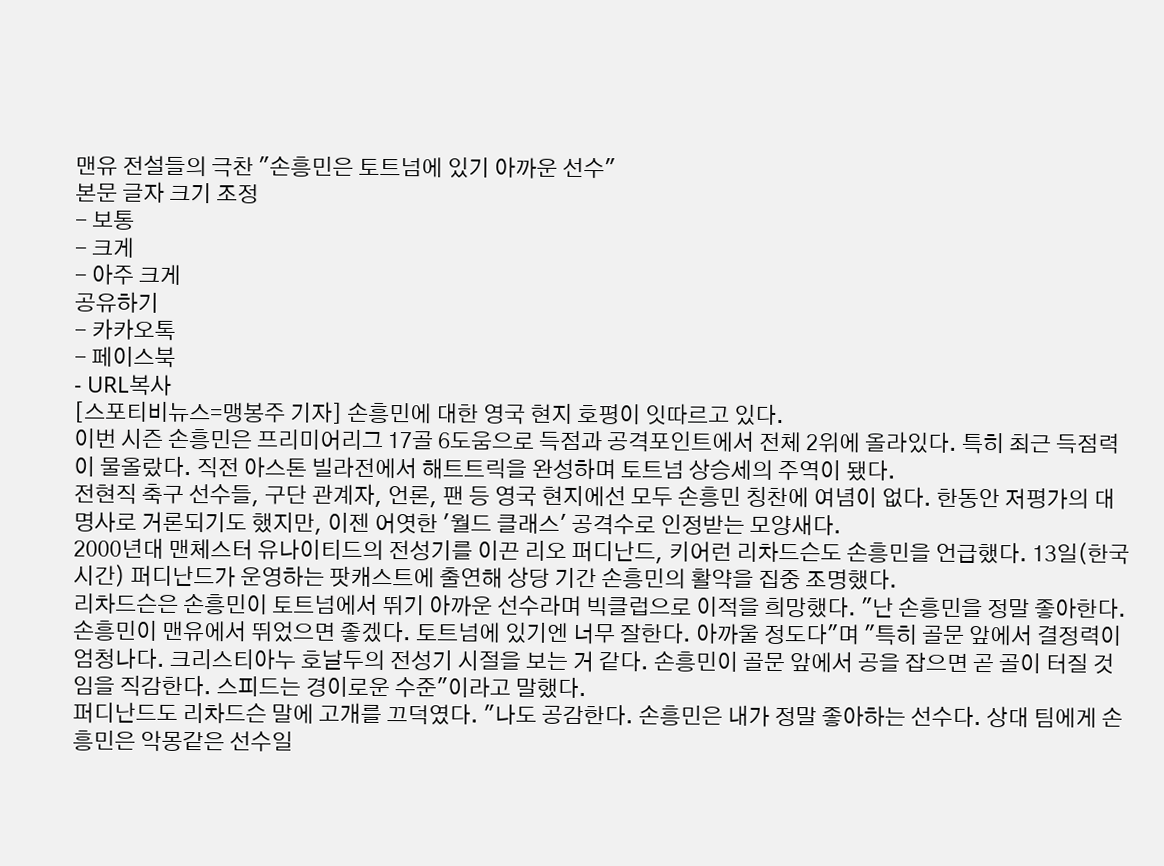맨유 전설들의 극찬 "손흥민은 토트넘에 있기 아까운 선수"
본문 글자 크기 조정
- 보통
- 크게
- 아주 크게
공유하기
- 카카오톡
- 페이스북
- URL복사
[스포티비뉴스=맹봉주 기자] 손흥민에 대한 영국 현지 호평이 잇따르고 있다.
이번 시즌 손흥민은 프리미어리그 17골 6도움으로 득점과 공격포인트에서 전체 2위에 올라있다. 특히 최근 득점력이 물올랐다. 직전 아스톤 빌라전에서 해트트릭을 완성하며 토트넘 상승세의 주역이 됐다.
전현직 축구 선수들, 구단 관계자, 언론, 팬 등 영국 현지에선 모두 손흥민 칭찬에 여념이 없다. 한동안 저평가의 대명사로 거론되기도 했지만, 이젠 어엿한 '월드 클래스' 공격수로 인정받는 모양새다.
2000년대 맨체스터 유나이티드의 전성기를 이끈 리오 퍼디난드, 키어런 리차드슨도 손흥민을 언급했다. 13일(한국시간) 퍼디난드가 운영하는 팟캐스트에 출연해 상당 기간 손흥민의 활약을 집중 조명했다.
리차드슨은 손흥민이 토트넘에서 뛰기 아까운 선수라며 빅클럽으로 이적을 희망했다. "난 손흥민을 정말 좋아한다. 손흥민이 맨유에서 뛰었으면 좋겠다. 토트넘에 있기엔 너무 잘한다. 아까울 정도다"며 "특히 골문 앞에서 결정력이 엄청나다. 크리스티아누 호날두의 전성기 시절을 보는 거 같다. 손흥민이 골문 앞에서 공을 잡으면 곧 골이 터질 것임을 직감한다. 스피드는 경이로운 수준"이라고 말했다.
퍼디난드도 리차드슨 말에 고개를 끄덕였다. "나도 공감한다. 손흥민은 내가 정말 좋아하는 선수다. 상대 팀에게 손흥민은 악몽같은 선수일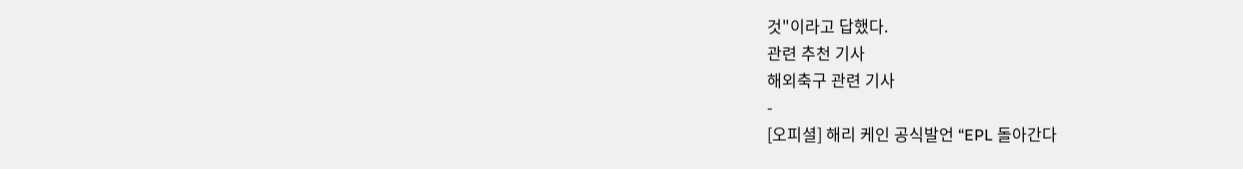것"이라고 답했다.
관련 추천 기사
해외축구 관련 기사
-
[오피셜] 해리 케인 공식발언 “EPL 돌아간다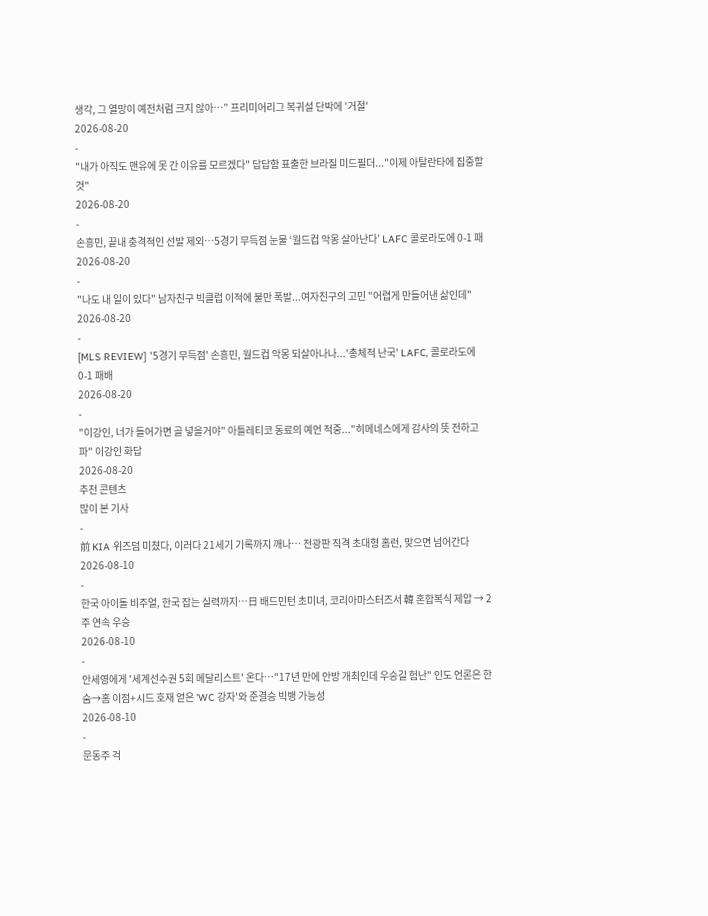생각, 그 열망이 예전처럼 크지 않아…” 프리미어리그 복귀설 단박에 '거절'
2026-08-20
-
"내가 아직도 맨유에 못 간 이유를 모르겠다" 답답함 표출한 브라질 미드필더..."이제 아탈란타에 집중할 것"
2026-08-20
-
손흥민, 끝내 충격적인 선발 제외…5경기 무득점 눈물 ‘월드컵 악몽 살아난다’ LAFC 콜로라도에 0-1 패
2026-08-20
-
"나도 내 일이 있다" 남자친구 빅클럽 이적에 불만 폭발...여자친구의 고민 "어렵게 만들어낸 삶인데"
2026-08-20
-
[MLS REVIEW] '5경기 무득점' 손흥민, 월드컵 악몽 되살아나나...'총체적 난국' LAFC, 콜로라도에 0-1 패배
2026-08-20
-
"이강인, 너가 들어가면 골 넣을거야" 아틀레티코 동료의 예언 적중..."히메네스에게 감사의 뜻 전하고파" 이강인 화답
2026-08-20
추천 콘텐츠
많이 본 기사
-
前 KIA 위즈덤 미쳤다, 이러다 21세기 기록까지 깨나… 전광판 직격 초대형 홈런, 맞으면 넘어간다
2026-08-10
-
한국 아이돌 비주얼, 한국 잡는 실력까지…日 배드민턴 초미녀, 코리아마스터즈서 韓 혼합복식 제압 → 2주 연속 우승
2026-08-10
-
안세영에게 '세계선수권 5회 메달리스트' 온다…"17년 만에 안방 개최인데 우승길 험난" 인도 언론은 한숨→홈 이점+시드 호재 얻은 'WC 강자'와 준결승 빅뱅 가능성
2026-08-10
-
문동주 걱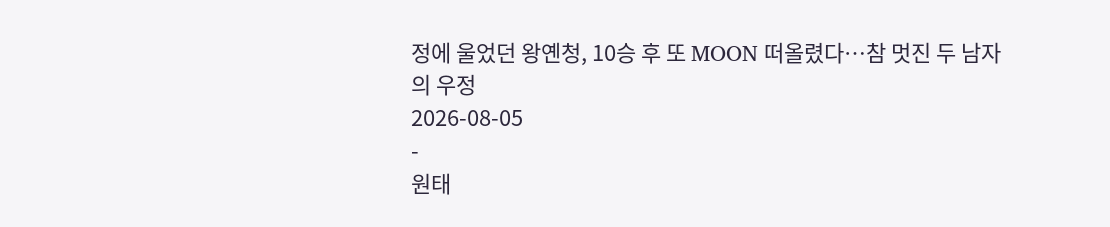정에 울었던 왕옌청, 10승 후 또 MOON 떠올렸다…참 멋진 두 남자의 우정
2026-08-05
-
원태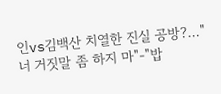인vs김백산 치열한 진실 공방?…"너 거짓말 좀 하지 마"-"밥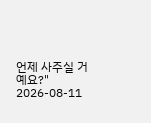언제 사주실 거예요?"
2026-08-11